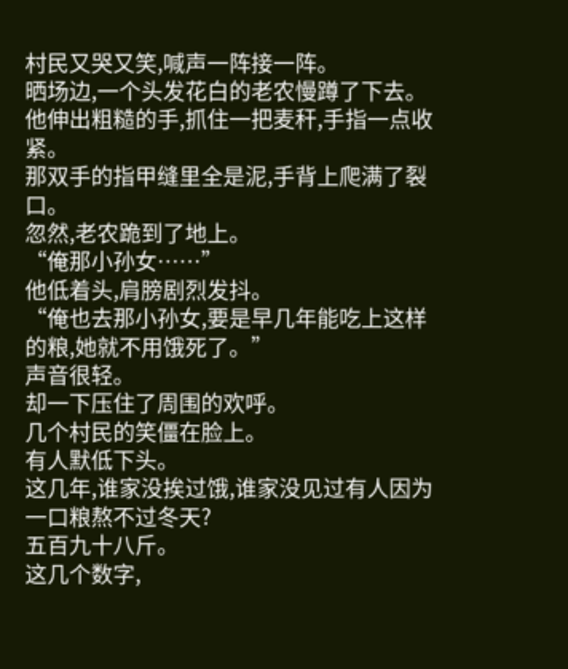村民又哭又笑,喊声一阵接一阵。
晒场边,一个头发花白的老农慢蹲了下去。
他伸出粗糙的手,抓住一把麦秆,手指一点收紧。
那双手的指甲缝里全是泥,手背上爬满了裂口。
忽然,老农跪到了地上。
“俺那小孙女……”
他低着头,肩膀剧烈发抖。
“俺也去那小孙女,要是早几年能吃上这样的粮,她就不用饿死了。”
声音很轻。
却一下压住了周围的欢呼。
几个村民的笑僵在脸上。
有人默低下头。
这几年,谁家没挨过饿,谁家没见过有人因为一口粮熬不过冬天?
五百九十八斤。
这几个数字,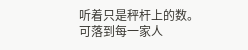听着只是秤杆上的数。
可落到每一家人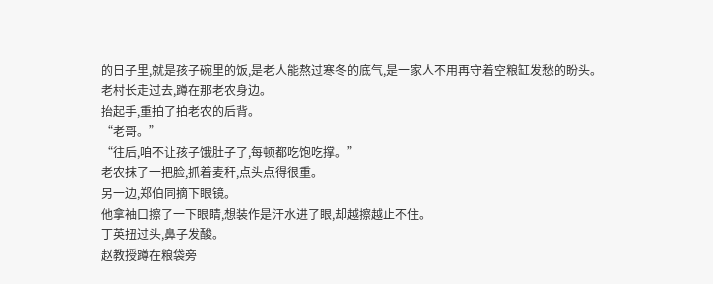的日子里,就是孩子碗里的饭,是老人能熬过寒冬的底气,是一家人不用再守着空粮缸发愁的盼头。
老村长走过去,蹲在那老农身边。
抬起手,重拍了拍老农的后背。
“老哥。”
“往后,咱不让孩子饿肚子了,每顿都吃饱吃撑。”
老农抹了一把脸,抓着麦秆,点头点得很重。
另一边,郑伯同摘下眼镜。
他拿袖口擦了一下眼睛,想装作是汗水进了眼,却越擦越止不住。
丁英扭过头,鼻子发酸。
赵教授蹲在粮袋旁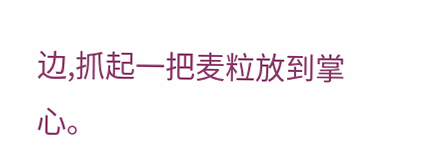边,抓起一把麦粒放到掌心。